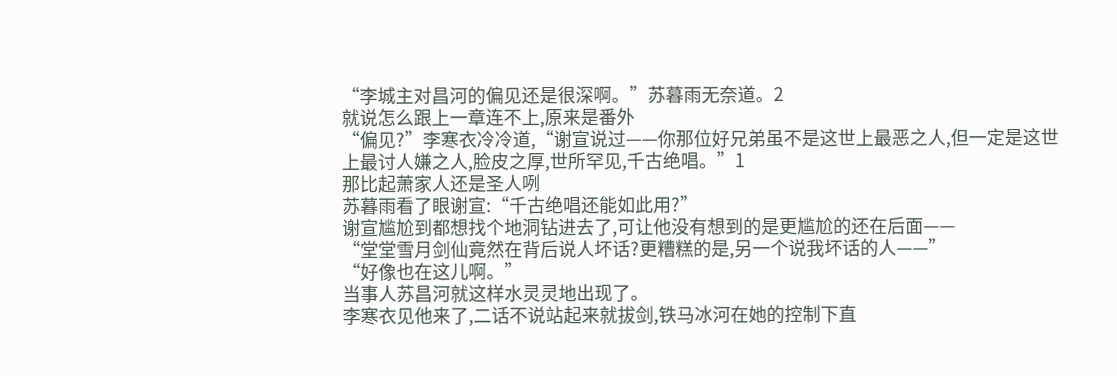“李城主对昌河的偏见还是很深啊。”苏暮雨无奈道。2
就说怎么跟上一章连不上,原来是番外
“偏见?”李寒衣冷冷道,“谢宣说过——你那位好兄弟虽不是这世上最恶之人,但一定是这世上最讨人嫌之人,脸皮之厚,世所罕见,千古绝唱。”1
那比起萧家人还是圣人咧
苏暮雨看了眼谢宣:“千古绝唱还能如此用?”
谢宣尴尬到都想找个地洞钻进去了,可让他没有想到的是更尴尬的还在后面——
“堂堂雪月剑仙竟然在背后说人坏话?更糟糕的是,另一个说我坏话的人——”
“好像也在这儿啊。”
当事人苏昌河就这样水灵灵地出现了。
李寒衣见他来了,二话不说站起来就拔剑,铁马冰河在她的控制下直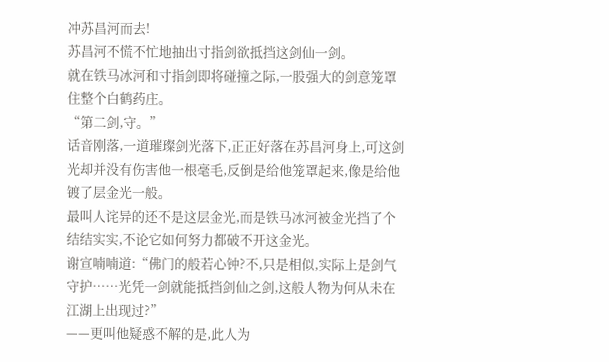冲苏昌河而去!
苏昌河不慌不忙地抽出寸指剑欲抵挡这剑仙一剑。
就在铁马冰河和寸指剑即将碰撞之际,一股强大的剑意笼罩住整个白鹤药庄。
“第二剑,守。”
话音刚落,一道璀璨剑光落下,正正好落在苏昌河身上,可这剑光却并没有伤害他一根毫毛,反倒是给他笼罩起来,像是给他镀了层金光一般。
最叫人诧异的还不是这层金光,而是铁马冰河被金光挡了个结结实实,不论它如何努力都破不开这金光。
谢宣喃喃道:“佛门的般若心钟?不,只是相似,实际上是剑气守护……光凭一剑就能抵挡剑仙之剑,这般人物为何从未在江湖上出现过?”
——更叫他疑惑不解的是,此人为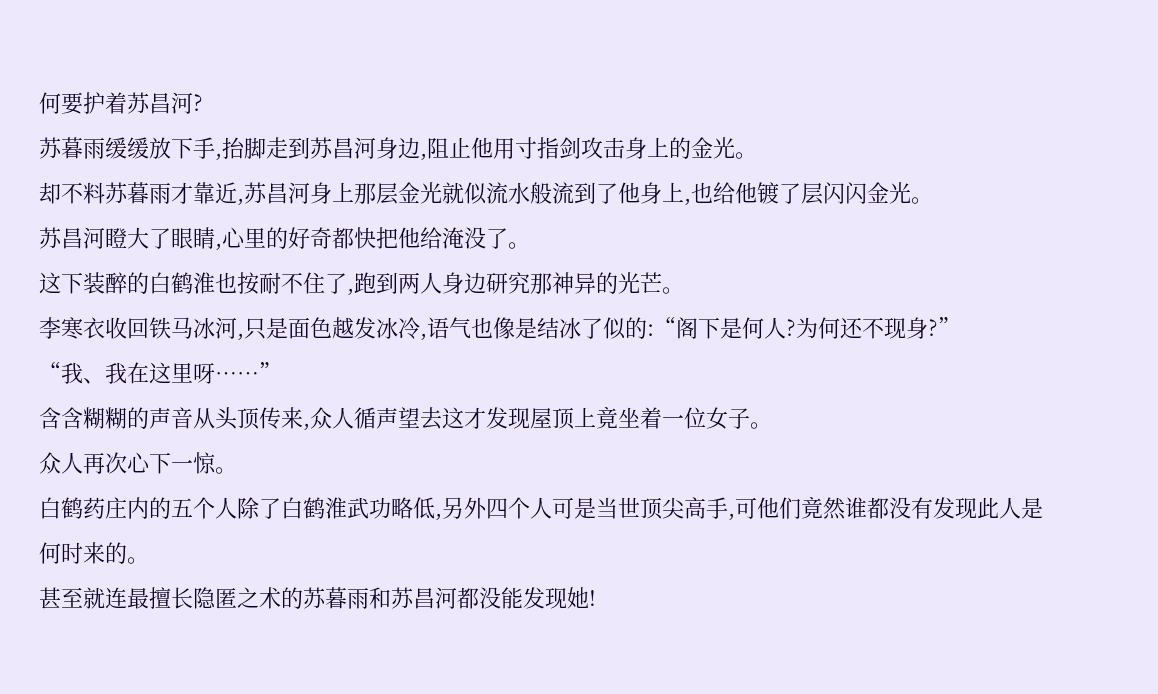何要护着苏昌河?
苏暮雨缓缓放下手,抬脚走到苏昌河身边,阻止他用寸指剑攻击身上的金光。
却不料苏暮雨才靠近,苏昌河身上那层金光就似流水般流到了他身上,也给他镀了层闪闪金光。
苏昌河瞪大了眼睛,心里的好奇都快把他给淹没了。
这下装醉的白鹤淮也按耐不住了,跑到两人身边研究那神异的光芒。
李寒衣收回铁马冰河,只是面色越发冰冷,语气也像是结冰了似的:“阁下是何人?为何还不现身?”
“我、我在这里呀……”
含含糊糊的声音从头顶传来,众人循声望去这才发现屋顶上竟坐着一位女子。
众人再次心下一惊。
白鹤药庄内的五个人除了白鹤淮武功略低,另外四个人可是当世顶尖高手,可他们竟然谁都没有发现此人是何时来的。
甚至就连最擅长隐匿之术的苏暮雨和苏昌河都没能发现她!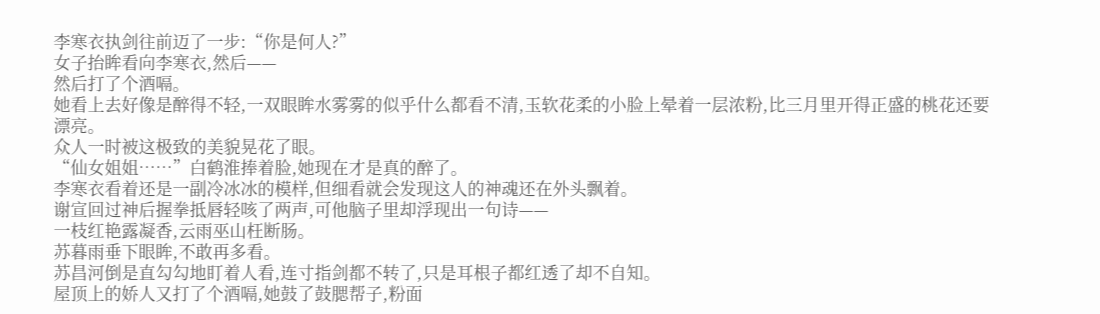李寒衣执剑往前迈了一步:“你是何人?”
女子抬眸看向李寒衣,然后——
然后打了个酒嗝。
她看上去好像是醉得不轻,一双眼眸水雾雾的似乎什么都看不清,玉软花柔的小脸上晕着一层浓粉,比三月里开得正盛的桃花还要漂亮。
众人一时被这极致的美貌晃花了眼。
“仙女姐姐……”白鹤淮捧着脸,她现在才是真的醉了。
李寒衣看着还是一副冷冰冰的模样,但细看就会发现这人的神魂还在外头飘着。
谢宣回过神后握拳抵唇轻咳了两声,可他脑子里却浮现出一句诗——
一枝红艳露凝香,云雨巫山枉断肠。
苏暮雨垂下眼眸,不敢再多看。
苏昌河倒是直勾勾地盯着人看,连寸指剑都不转了,只是耳根子都红透了却不自知。
屋顶上的娇人又打了个酒嗝,她鼓了鼓腮帮子,粉面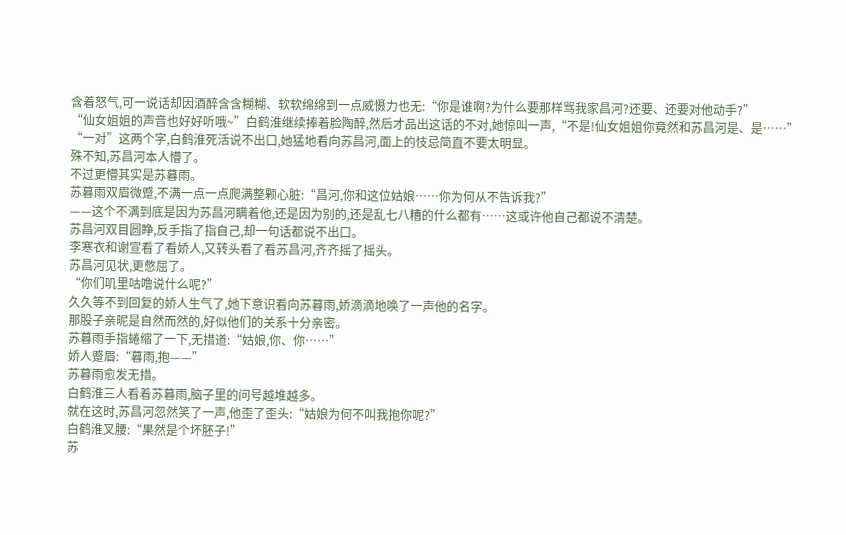含着怒气,可一说话却因酒醉含含糊糊、软软绵绵到一点威慑力也无:“你是谁啊?为什么要那样骂我家昌河?还要、还要对他动手?”
“仙女姐姐的声音也好好听哦~”白鹤淮继续捧着脸陶醉,然后才品出这话的不对,她惊叫一声,“不是!仙女姐姐你竟然和苏昌河是、是……”
“一对”这两个字,白鹤淮死活说不出口,她猛地看向苏昌河,面上的忮忌简直不要太明显。
殊不知,苏昌河本人懵了。
不过更懵其实是苏暮雨。
苏暮雨双眉微蹙,不满一点一点爬满整颗心脏:“昌河,你和这位姑娘……你为何从不告诉我?”
——这个不满到底是因为苏昌河瞒着他,还是因为别的,还是乱七八糟的什么都有……这或许他自己都说不清楚。
苏昌河双目圆睁,反手指了指自己,却一句话都说不出口。
李寒衣和谢宣看了看娇人,又转头看了看苏昌河,齐齐摇了摇头。
苏昌河见状,更憋屈了。
“你们叽里咕噜说什么呢?”
久久等不到回复的娇人生气了,她下意识看向苏暮雨,娇滴滴地唤了一声他的名字。
那股子亲昵是自然而然的,好似他们的关系十分亲密。
苏暮雨手指蜷缩了一下,无措道:“姑娘,你、你……”
娇人蹙眉:“暮雨,抱——”
苏暮雨愈发无措。
白鹤淮三人看着苏暮雨,脑子里的问号越堆越多。
就在这时,苏昌河忽然笑了一声,他歪了歪头:“姑娘为何不叫我抱你呢?”
白鹤淮叉腰:“果然是个坏胚子!”
苏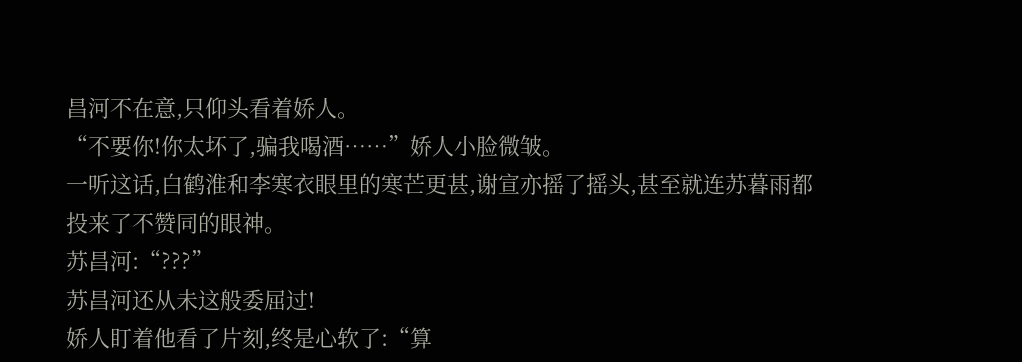昌河不在意,只仰头看着娇人。
“不要你!你太坏了,骗我喝酒……”娇人小脸微皱。
一听这话,白鹤淮和李寒衣眼里的寒芒更甚,谢宣亦摇了摇头,甚至就连苏暮雨都投来了不赞同的眼神。
苏昌河:“???”
苏昌河还从未这般委屈过!
娇人盯着他看了片刻,终是心软了:“算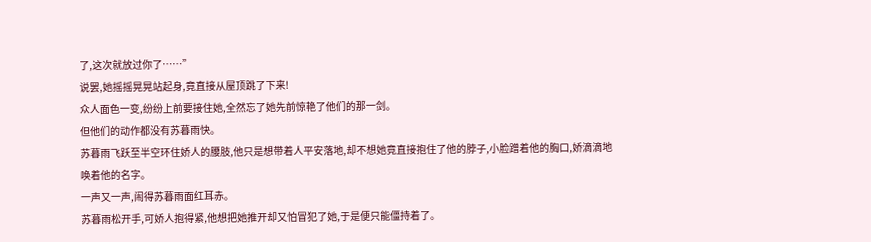了,这次就放过你了……”
说罢,她摇摇晃晃站起身,竟直接从屋顶跳了下来!
众人面色一变,纷纷上前要接住她,全然忘了她先前惊艳了他们的那一剑。
但他们的动作都没有苏暮雨快。
苏暮雨飞跃至半空环住娇人的腰肢,他只是想带着人平安落地,却不想她竟直接抱住了他的脖子,小脸蹭着他的胸口,娇滴滴地唤着他的名字。
一声又一声,闹得苏暮雨面红耳赤。
苏暮雨松开手,可娇人抱得紧,他想把她推开却又怕冒犯了她,于是便只能僵持着了。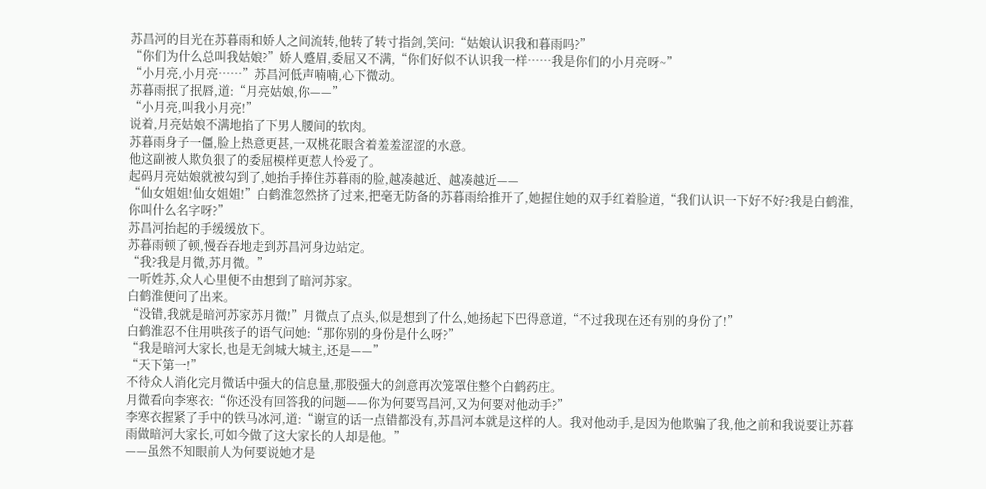苏昌河的目光在苏暮雨和娇人之间流转,他转了转寸指剑,笑问:“姑娘认识我和暮雨吗?”
“你们为什么总叫我姑娘?”娇人蹙眉,委屈又不满,“你们好似不认识我一样……我是你们的小月亮呀~”
“小月亮,小月亮……”苏昌河低声喃喃,心下微动。
苏暮雨抿了抿唇,道:“月亮姑娘,你——”
“小月亮,叫我小月亮!”
说着,月亮姑娘不满地掐了下男人腰间的软肉。
苏暮雨身子一僵,脸上热意更甚,一双桃花眼含着羞羞涩涩的水意。
他这副被人欺负狠了的委屈模样更惹人怜爱了。
起码月亮姑娘就被勾到了,她抬手捧住苏暮雨的脸,越凑越近、越凑越近——
“仙女姐姐!仙女姐姐!”白鹤淮忽然挤了过来,把毫无防备的苏暮雨给推开了,她握住她的双手红着脸道,“我们认识一下好不好?我是白鹤淮,你叫什么名字呀?”
苏昌河抬起的手缓缓放下。
苏暮雨顿了顿,慢吞吞地走到苏昌河身边站定。
“我?我是月微,苏月微。”
一听姓苏,众人心里便不由想到了暗河苏家。
白鹤淮便问了出来。
“没错,我就是暗河苏家苏月微!”月微点了点头,似是想到了什么,她扬起下巴得意道,“不过我现在还有别的身份了!”
白鹤淮忍不住用哄孩子的语气问她:“那你别的身份是什么呀?”
“我是暗河大家长,也是无剑城大城主,还是——”
“天下第一!”
不待众人消化完月微话中强大的信息量,那股强大的剑意再次笼罩住整个白鹤药庄。
月微看向李寒衣:“你还没有回答我的问题——你为何要骂昌河,又为何要对他动手?”
李寒衣握紧了手中的铁马冰河,道:“谢宣的话一点错都没有,苏昌河本就是这样的人。我对他动手,是因为他欺骗了我,他之前和我说要让苏暮雨做暗河大家长,可如今做了这大家长的人却是他。”
——虽然不知眼前人为何要说她才是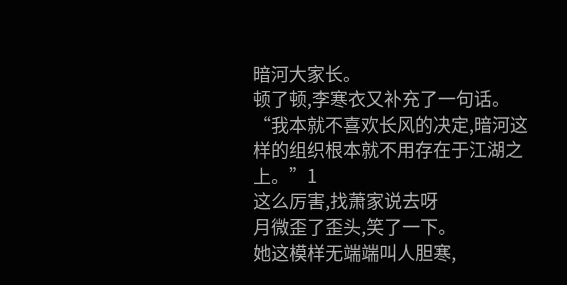暗河大家长。
顿了顿,李寒衣又补充了一句话。
“我本就不喜欢长风的决定,暗河这样的组织根本就不用存在于江湖之上。”1
这么厉害,找萧家说去呀
月微歪了歪头,笑了一下。
她这模样无端端叫人胆寒,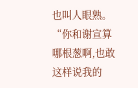也叫人眼熟。
“你和谢宣算哪根葱啊,也敢这样说我的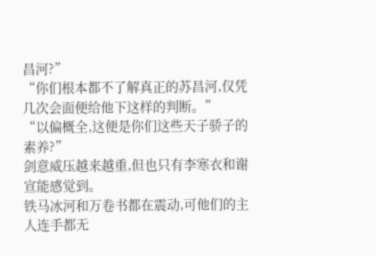昌河?”
“你们根本都不了解真正的苏昌河,仅凭几次会面便给他下这样的判断。”
“以偏概全,这便是你们这些天子骄子的素养?”
剑意威压越来越重,但也只有李寒衣和谢宣能感觉到。
铁马冰河和万卷书都在震动,可他们的主人连手都无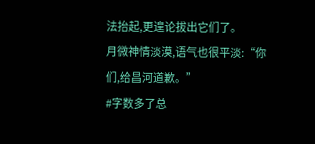法抬起,更遑论拔出它们了。
月微神情淡漠,语气也很平淡:“你们,给昌河道歉。”
#字数多了总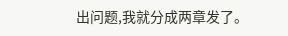出问题,我就分成两章发了。